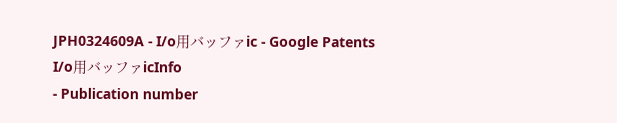JPH0324609A - I/o用バッファic - Google Patents
I/o用バッファicInfo
- Publication number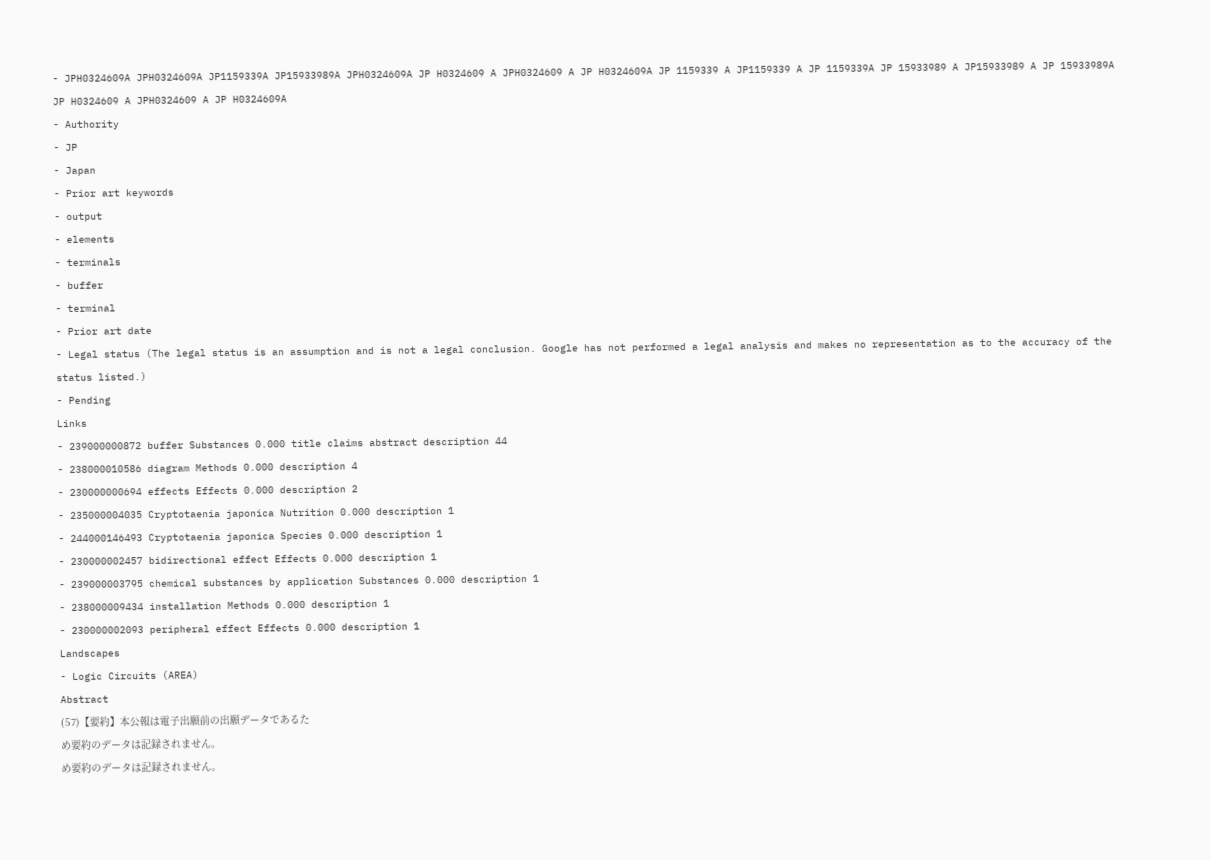- JPH0324609A JPH0324609A JP1159339A JP15933989A JPH0324609A JP H0324609 A JPH0324609 A JP H0324609A JP 1159339 A JP1159339 A JP 1159339A JP 15933989 A JP15933989 A JP 15933989A JP H0324609 A JPH0324609 A JP H0324609A
- Authority
- JP
- Japan
- Prior art keywords
- output
- elements
- terminals
- buffer
- terminal
- Prior art date
- Legal status (The legal status is an assumption and is not a legal conclusion. Google has not performed a legal analysis and makes no representation as to the accuracy of the status listed.)
- Pending
Links
- 239000000872 buffer Substances 0.000 title claims abstract description 44
- 238000010586 diagram Methods 0.000 description 4
- 230000000694 effects Effects 0.000 description 2
- 235000004035 Cryptotaenia japonica Nutrition 0.000 description 1
- 244000146493 Cryptotaenia japonica Species 0.000 description 1
- 230000002457 bidirectional effect Effects 0.000 description 1
- 239000003795 chemical substances by application Substances 0.000 description 1
- 238000009434 installation Methods 0.000 description 1
- 230000002093 peripheral effect Effects 0.000 description 1
Landscapes
- Logic Circuits (AREA)
Abstract
(57)【要約】本公報は電子出願前の出願データであるた
め要約のデータは記録されません。
め要約のデータは記録されません。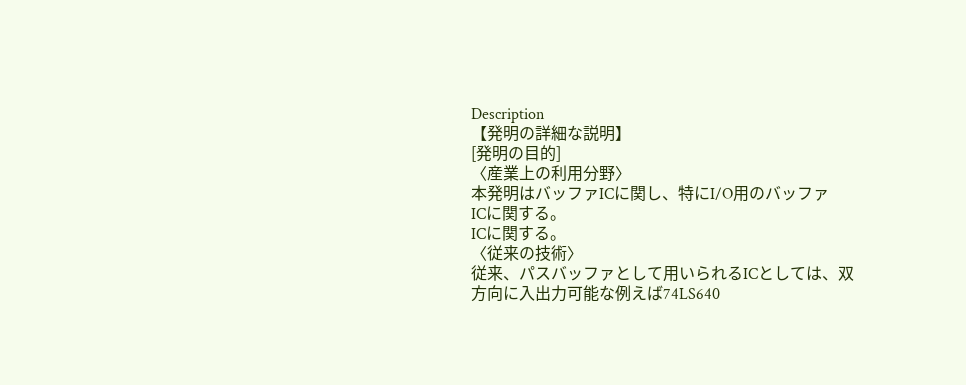Description
【発明の詳細な説明】
[発明の目的]
〈産業上の利用分野〉
本発明はバッファICに関し、特にI/O用のバッファ
ICに関する。
ICに関する。
〈従来の技術〉
従来、パスバッファとして用いられるICとしては、双
方向に入出力可能な例えば74LS640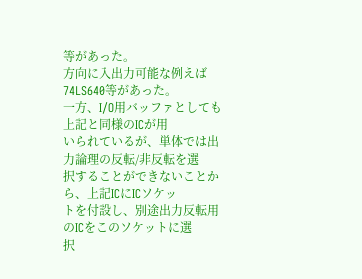等があった。
方向に入出力可能な例えば74LS640等があった。
一方、I/O用バッファとしても上記と同様のICが用
いられているが、単体では出力論理の反転/非反転を選
択することができないことから、上記ICにICソケッ
トを付設し、別途出力反転用のICをこのソケットに選
択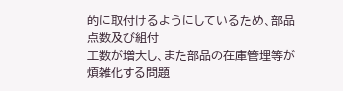的に取付けるようにしているため、部品点数及び組付
工数が増大し、また部品の在庫管埋等が煩雑化する問題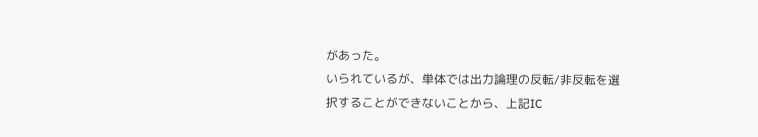があった。
いられているが、単体では出力論理の反転/非反転を選
択することができないことから、上記IC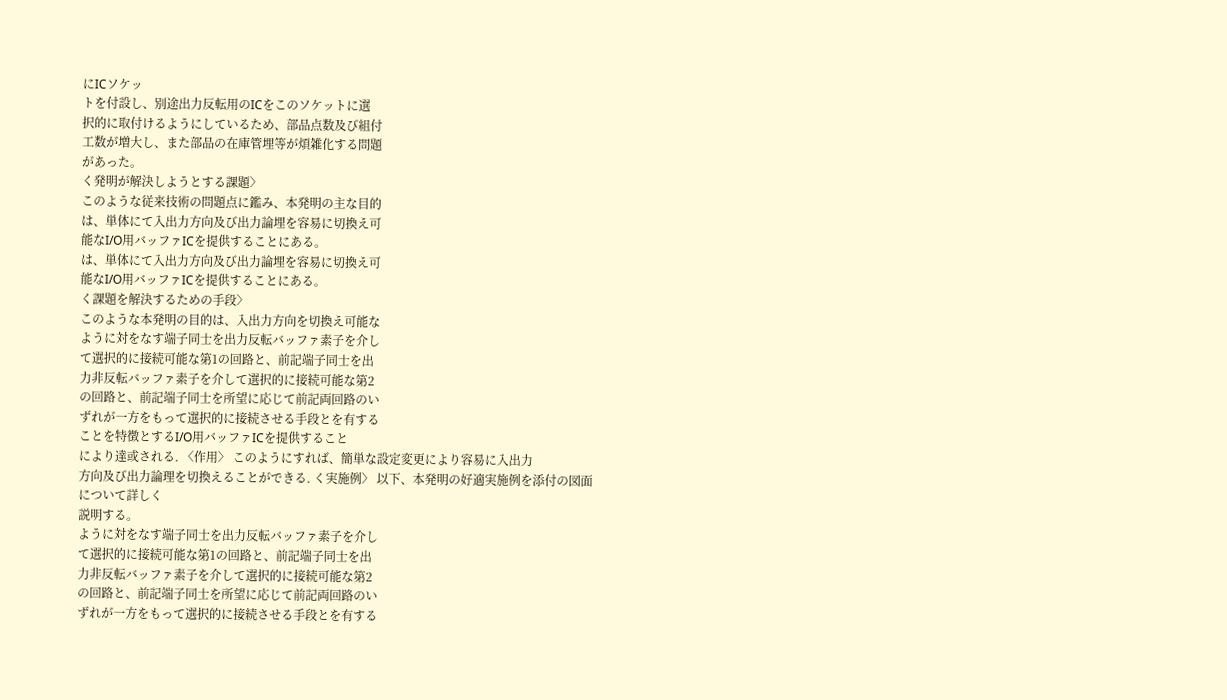にICソケッ
トを付設し、別途出力反転用のICをこのソケットに選
択的に取付けるようにしているため、部品点数及び組付
工数が増大し、また部品の在庫管埋等が煩雑化する問題
があった。
く発明が解決しようとする課題〉
このような従来技術の問題点に鑑み、本発明の主な目的
は、単体にて入出力方向及び出力論埋を容易に切換え可
能なI/O用バッファICを提供することにある。
は、単体にて入出力方向及び出力論埋を容易に切換え可
能なI/O用バッファICを提供することにある。
く課題を解決するための手段〉
このような本発明の目的は、入出力方向を切換え可能な
ように対をなす端子同士を出力反転バッファ素子を介し
て選択的に接続可能な第1の回路と、前記端子同士を出
力非反転バッファ素子を介して選択的に接続可能な第2
の回路と、前記端子同士を所望に応じて前記両回路のい
ずれが一方をもって選択的に接続させる手段とを有する
ことを特徴とするI/O用バッファICを提供すること
により達或される. 〈作用〉 このようにすれば、簡単な設定変更により容易に入出力
方向及び出力論理を切換えることができる. く実施例〉 以下、本発明の好適実施例を添付の図面について詳しく
説明する。
ように対をなす端子同士を出力反転バッファ素子を介し
て選択的に接続可能な第1の回路と、前記端子同士を出
力非反転バッファ素子を介して選択的に接続可能な第2
の回路と、前記端子同士を所望に応じて前記両回路のい
ずれが一方をもって選択的に接続させる手段とを有する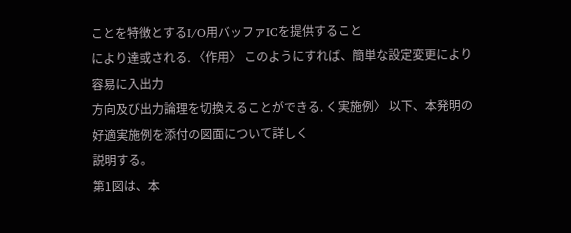ことを特徴とするI/O用バッファICを提供すること
により達或される. 〈作用〉 このようにすれば、簡単な設定変更により容易に入出力
方向及び出力論理を切換えることができる. く実施例〉 以下、本発明の好適実施例を添付の図面について詳しく
説明する。
第1図は、本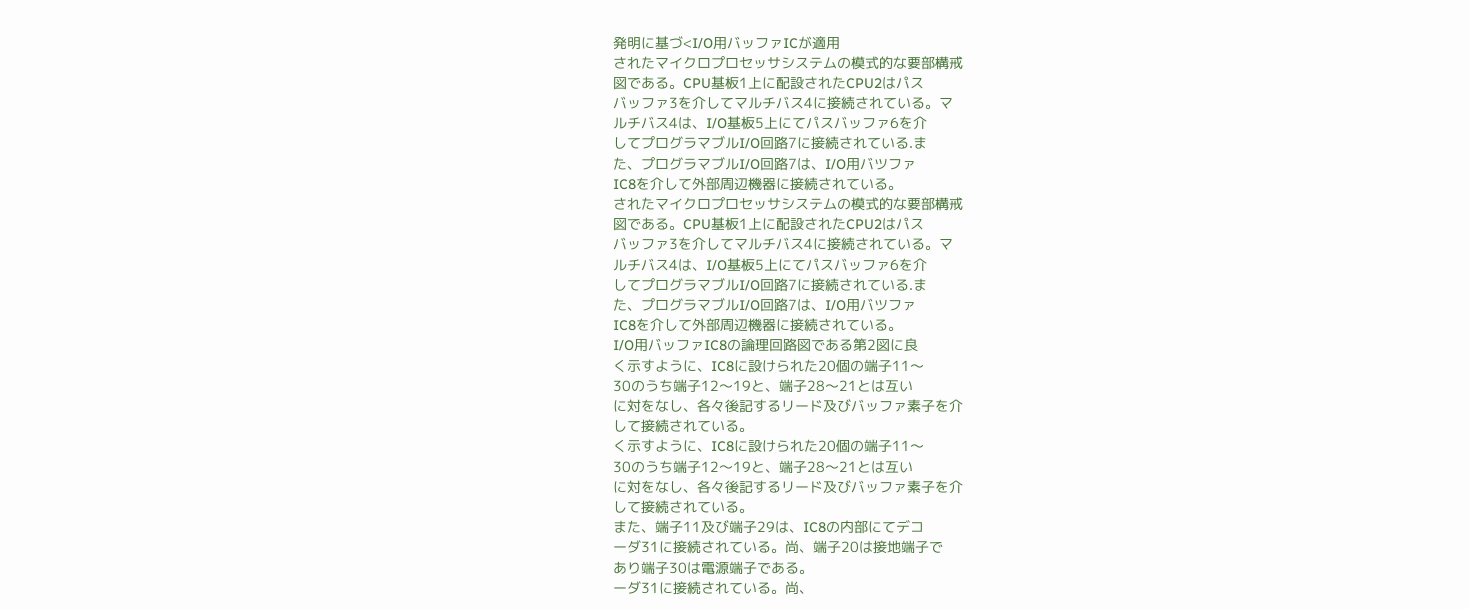発明に基づ<I/O用バッファICが適用
されたマイクロプロセッサシステムの模式的な要部構戒
図である。CPU基板1上に配設されたCPU2はパス
バッファ3を介してマルチバス4に接続されている。マ
ルチバス4は、I/O基板5上にてパスバッファ6を介
してプログラマブルI/O回路7に接続されている.ま
た、プログラマブルI/O回路7は、I/O用バツファ
IC8を介して外部周辺機器に接続されている。
されたマイクロプロセッサシステムの模式的な要部構戒
図である。CPU基板1上に配設されたCPU2はパス
バッファ3を介してマルチバス4に接続されている。マ
ルチバス4は、I/O基板5上にてパスバッファ6を介
してプログラマブルI/O回路7に接続されている.ま
た、プログラマブルI/O回路7は、I/O用バツファ
IC8を介して外部周辺機器に接続されている。
I/O用バッファIC8の論理回路図である第2図に良
く示すように、IC8に設けられた20個の端子11〜
30のうち端子12〜19と、端子28〜21とは互い
に対をなし、各々後記するリード及びバッファ素子を介
して接続されている。
く示すように、IC8に設けられた20個の端子11〜
30のうち端子12〜19と、端子28〜21とは互い
に対をなし、各々後記するリード及びバッファ素子を介
して接続されている。
また、端子11及び端子29は、IC8の内部にてデコ
ーダ31に接続されている。尚、端子20は接地端子で
あり端子30は電源端子である。
ーダ31に接続されている。尚、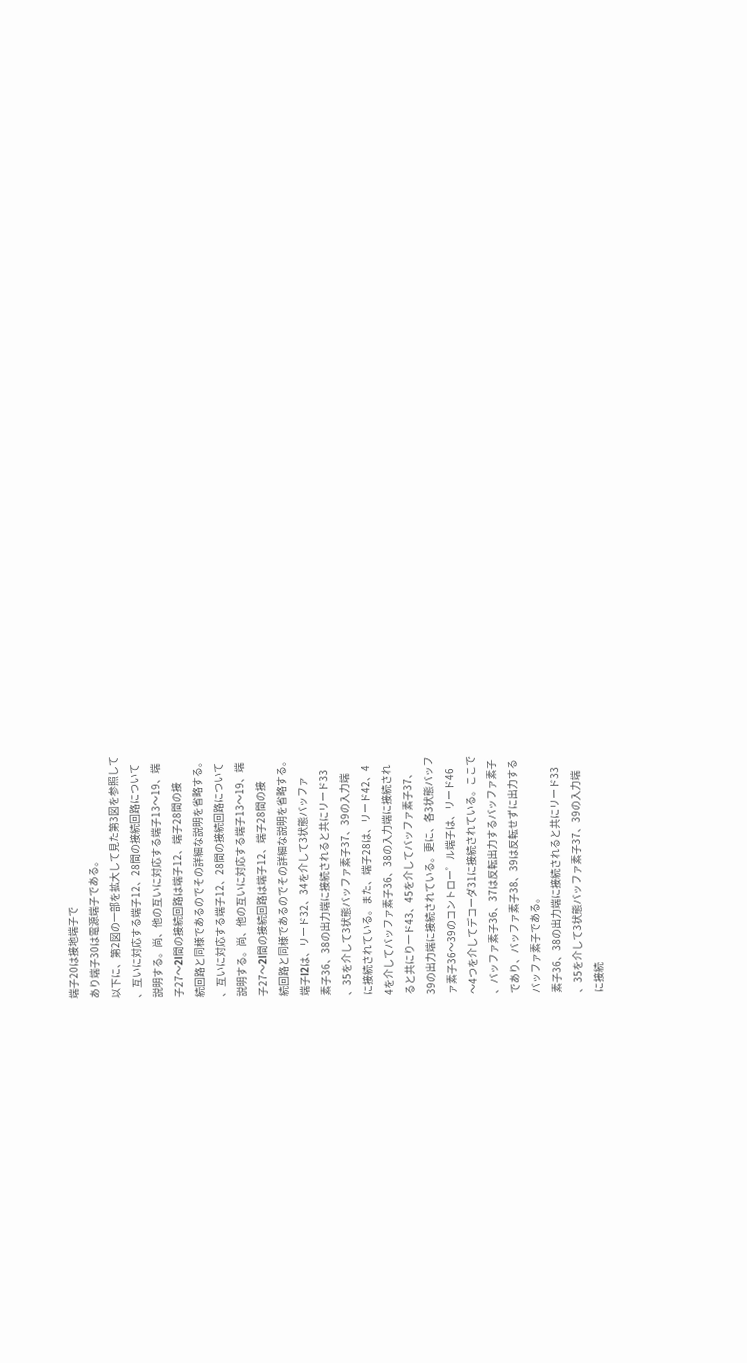端子20は接地端子で
あり端子30は電源端子である。
以下に、第2図の一部を拡大して見た第3図を参照して
、互いに対応する端子12、28間の接続回路について
説明する。尚、他の互いに対応する端子13〜19、端
子27〜2l間の接続回路は端子12、端子28間の接
続回路と同様であるのでその詳細な説明を省略する。
、互いに対応する端子12、28間の接続回路について
説明する。尚、他の互いに対応する端子13〜19、端
子27〜2l間の接続回路は端子12、端子28間の接
続回路と同様であるのでその詳細な説明を省略する。
端子l2は、リード32、34を介して3状態バッファ
素子36、38の出力端に接続されると共にリード33
、35を介して3状態バッファ素子37、39の入力端
に接続されている。また、端子28は、リード42、4
4を介してバッファ素子36、38の入力端に接続され
ると共にり一ド43、45を介してバッファ素子37、
39の出力端に接続されている。更に、各3状態バッフ
ァ素子36〜39のコントロー゜ル端子は、リード46
〜4つを介してデコーダ31に接続されている。ここで
、バッファ素子36、37は反転出力するバッファ素子
であり、バッファ素子38、39は反転せずに出力する
バッファ素子である。
素子36、38の出力端に接続されると共にリード33
、35を介して3状態バッファ素子37、39の入力端
に接続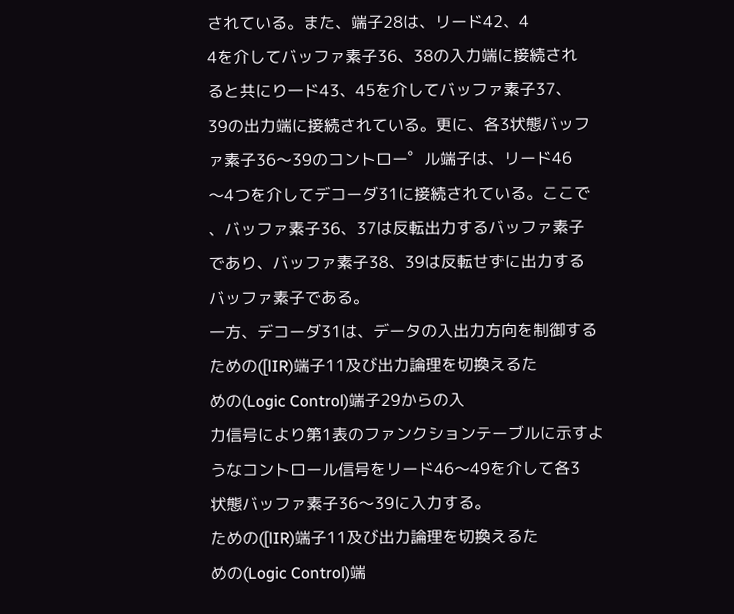されている。また、端子28は、リード42、4
4を介してバッファ素子36、38の入力端に接続され
ると共にり一ド43、45を介してバッファ素子37、
39の出力端に接続されている。更に、各3状態バッフ
ァ素子36〜39のコントロー゜ル端子は、リード46
〜4つを介してデコーダ31に接続されている。ここで
、バッファ素子36、37は反転出力するバッファ素子
であり、バッファ素子38、39は反転せずに出力する
バッファ素子である。
一方、デコーダ31は、データの入出力方向を制御する
ための([lIR)端子11及び出力論理を切換えるた
めの(Logic Control)端子29からの入
力信号により第1表のファンクションテーブルに示すよ
うなコントロール信号をリード46〜49を介して各3
状態バッファ素子36〜39に入力する。
ための([lIR)端子11及び出力論理を切換えるた
めの(Logic Control)端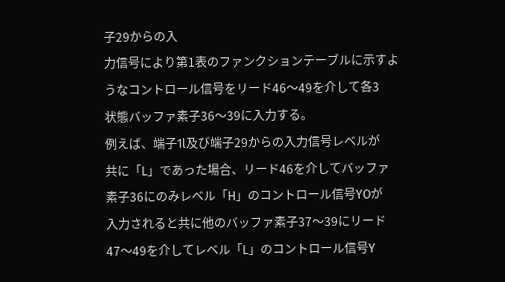子29からの入
力信号により第1表のファンクションテーブルに示すよ
うなコントロール信号をリード46〜49を介して各3
状態バッファ素子36〜39に入力する。
例えば、端子1l及び端子29からの入力信号レベルが
共に「L」であった場合、リード46を介してバッファ
素子36にのみレベル「H」のコントロール信号YOが
入力されると共に他のバッファ素子37〜39にリード
47〜49を介してレベル「L」のコントロール信号Y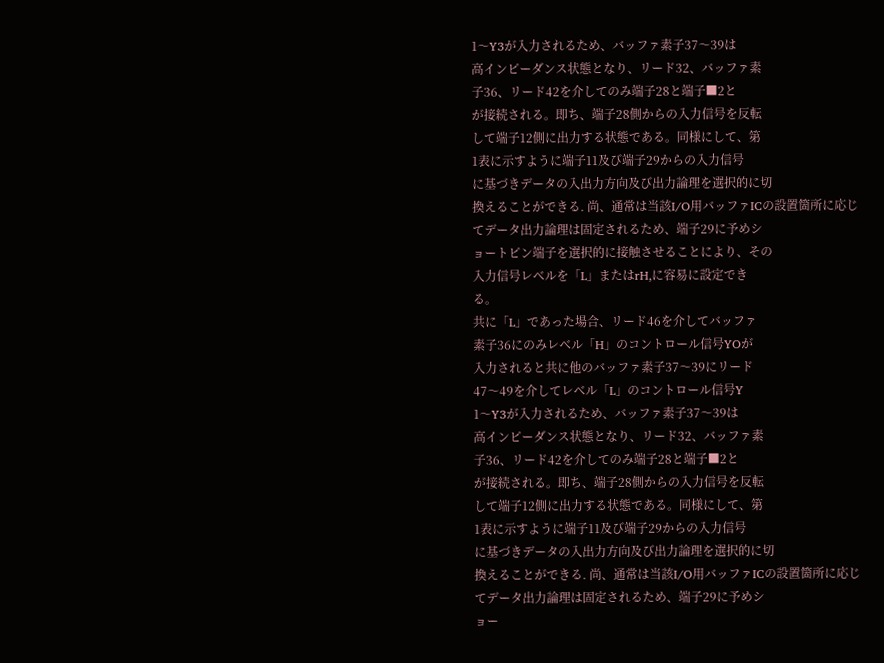1〜Y3が入力されるため、バッファ素子37〜39は
高インピーダンス状態となり、リード32、バッファ素
子36、リード42を介してのみ端子28と端子■2と
が接続される。即ち、端子28側からの入力信号を反転
して端子12側に出力する状態である。同様にして、第
1表に示すように端子11及び端子29からの入力信号
に基づきデータの入出力方向及び出力論理を選択的に切
換えることができる. 尚、通常は当該I/O用バッファICの設置箇所に応じ
てデータ出力論理は固定されるため、端子29に予めシ
ョートピン端子を選択的に接触させることにより、その
入力信号レベルを「L」またはrH,に容易に設定でき
る。
共に「L」であった場合、リード46を介してバッファ
素子36にのみレベル「H」のコントロール信号YOが
入力されると共に他のバッファ素子37〜39にリード
47〜49を介してレベル「L」のコントロール信号Y
1〜Y3が入力されるため、バッファ素子37〜39は
高インピーダンス状態となり、リード32、バッファ素
子36、リード42を介してのみ端子28と端子■2と
が接続される。即ち、端子28側からの入力信号を反転
して端子12側に出力する状態である。同様にして、第
1表に示すように端子11及び端子29からの入力信号
に基づきデータの入出力方向及び出力論理を選択的に切
換えることができる. 尚、通常は当該I/O用バッファICの設置箇所に応じ
てデータ出力論理は固定されるため、端子29に予めシ
ョー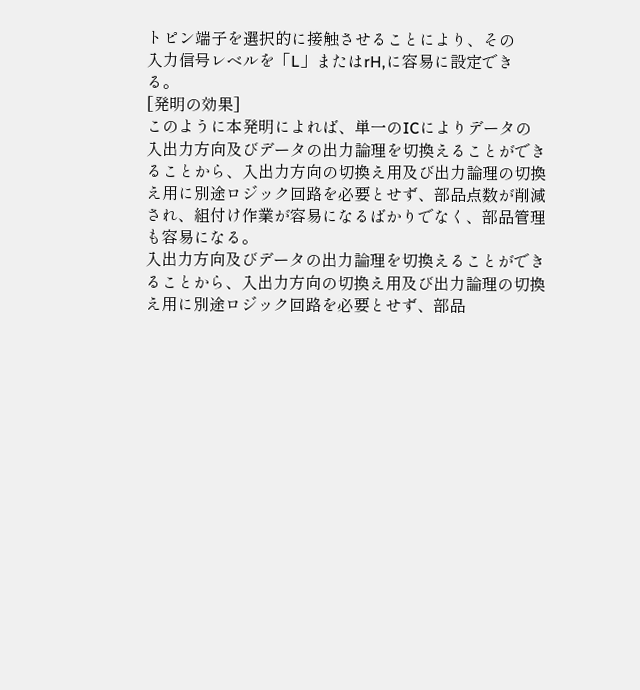トピン端子を選択的に接触させることにより、その
入力信号レベルを「L」またはrH,に容易に設定でき
る。
[発明の効果]
このように本発明によれば、単一のICによりデータの
入出力方向及びデータの出力論理を切換えることができ
ることから、入出力方向の切換え用及び出力論理の切換
え用に別途ロジック回路を必要とせず、部品点数が削減
され、組付け作業が容易になるばかりでなく、部品管理
も容易になる。
入出力方向及びデータの出力論理を切換えることができ
ることから、入出力方向の切換え用及び出力論理の切換
え用に別途ロジック回路を必要とせず、部品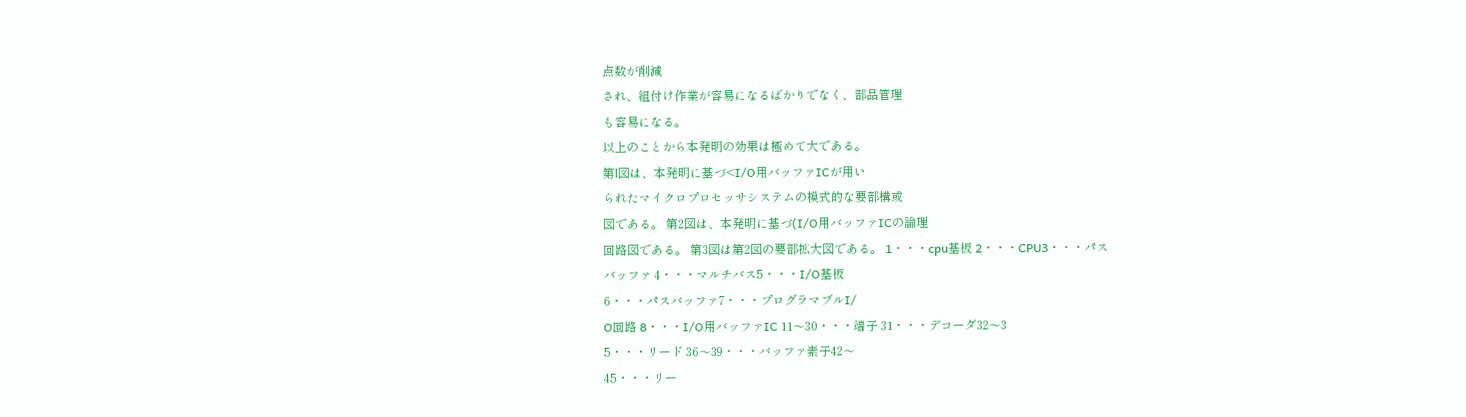点数が削減
され、組付け作業が容易になるばかりでなく、部品管理
も容易になる。
以上のことから本発明の効果は極めて大である。
第l図は、本発明に基づ<I/O用バッファICが用い
られたマイクロプロセッサシステムの模式的な要部構或
図である。 第2図は、本発明に基づ(I/O用バッファICの論理
回路図である。 第3図は第2図の要部拡大図である。 1・・・cpu基板 2・・・CPU3・・・パス
バッファ 4・・・マルチバス5・・・I/O基板
6・・・パスバッファ7・・・プログラマブルI/
O回路 8・・・I/O用バッファIC 11〜30・・・端子 31・・・デコーダ32〜3
5・・・リード 36〜39・・・バッファ素子42〜
45・・・リー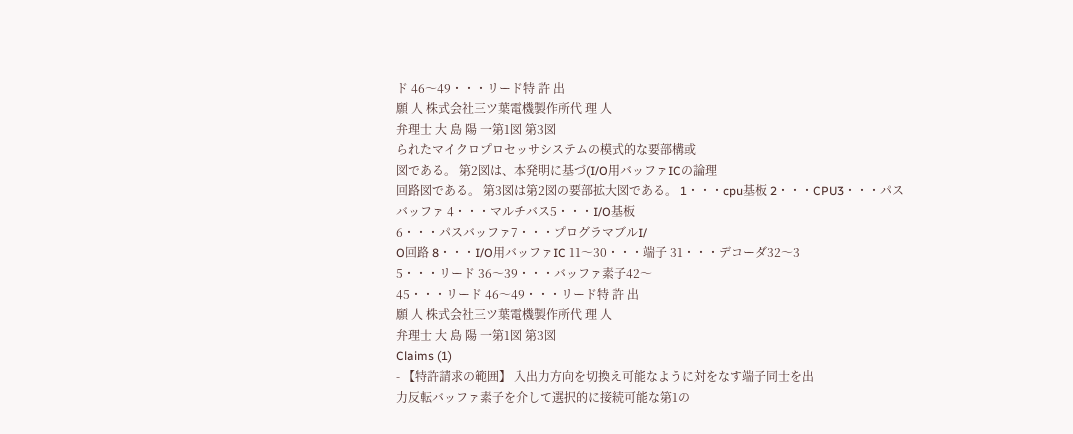ド 46〜49・・・リード特 許 出
願 人 株式会社三ツ葉電機製作所代 理 人
弁理士 大 島 陽 一第1図 第3図
られたマイクロプロセッサシステムの模式的な要部構或
図である。 第2図は、本発明に基づ(I/O用バッファICの論理
回路図である。 第3図は第2図の要部拡大図である。 1・・・cpu基板 2・・・CPU3・・・パス
バッファ 4・・・マルチバス5・・・I/O基板
6・・・パスバッファ7・・・プログラマブルI/
O回路 8・・・I/O用バッファIC 11〜30・・・端子 31・・・デコーダ32〜3
5・・・リード 36〜39・・・バッファ素子42〜
45・・・リード 46〜49・・・リード特 許 出
願 人 株式会社三ツ葉電機製作所代 理 人
弁理士 大 島 陽 一第1図 第3図
Claims (1)
- 【特許請求の範囲】 入出力方向を切換え可能なように対をなす端子同士を出
力反転バッファ素子を介して選択的に接続可能な第1の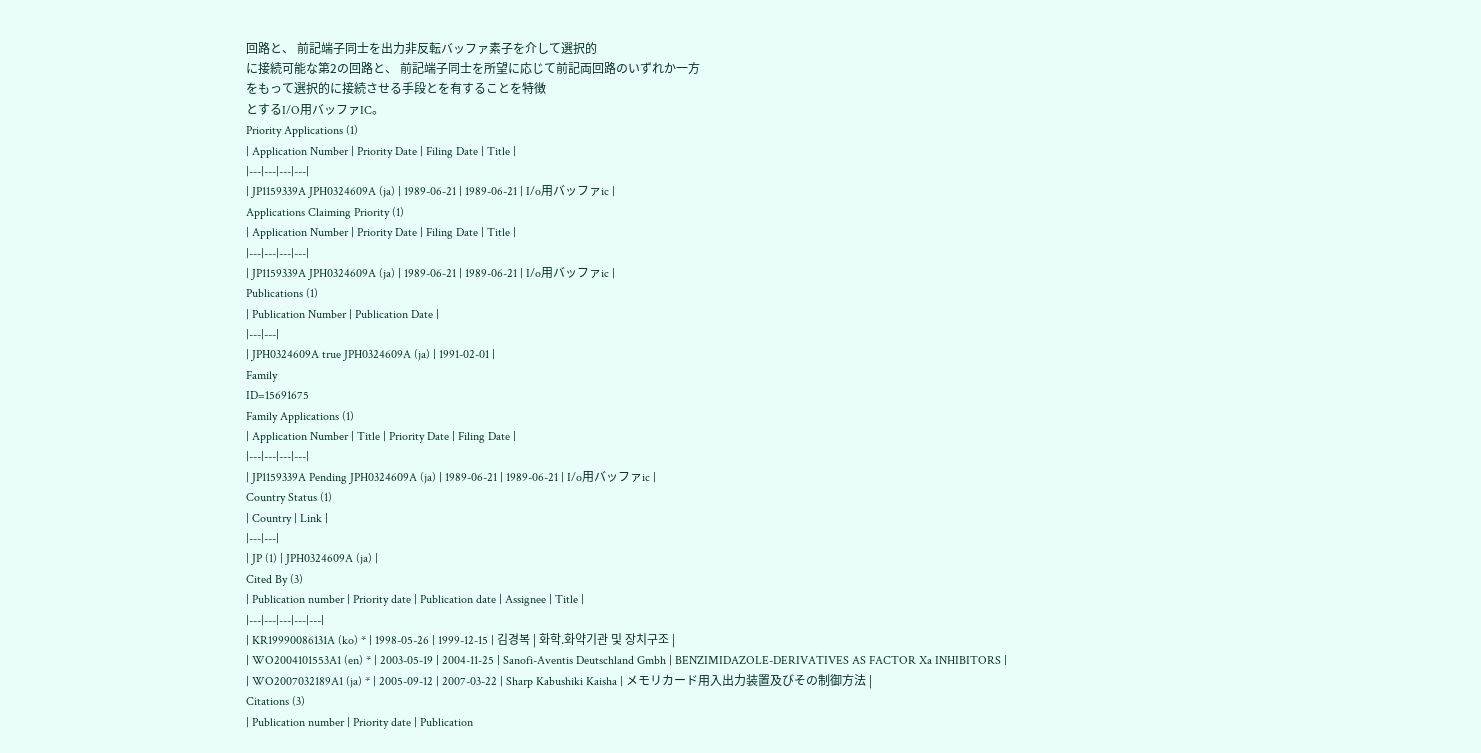回路と、 前記端子同士を出力非反転バッファ素子を介して選択的
に接続可能な第2の回路と、 前記端子同士を所望に応じて前記両回路のいずれか一方
をもって選択的に接続させる手段とを有することを特徴
とするI/O用バッファIC。
Priority Applications (1)
| Application Number | Priority Date | Filing Date | Title |
|---|---|---|---|
| JP1159339A JPH0324609A (ja) | 1989-06-21 | 1989-06-21 | I/o用バッファic |
Applications Claiming Priority (1)
| Application Number | Priority Date | Filing Date | Title |
|---|---|---|---|
| JP1159339A JPH0324609A (ja) | 1989-06-21 | 1989-06-21 | I/o用バッファic |
Publications (1)
| Publication Number | Publication Date |
|---|---|
| JPH0324609A true JPH0324609A (ja) | 1991-02-01 |
Family
ID=15691675
Family Applications (1)
| Application Number | Title | Priority Date | Filing Date |
|---|---|---|---|
| JP1159339A Pending JPH0324609A (ja) | 1989-06-21 | 1989-06-21 | I/o用バッファic |
Country Status (1)
| Country | Link |
|---|---|
| JP (1) | JPH0324609A (ja) |
Cited By (3)
| Publication number | Priority date | Publication date | Assignee | Title |
|---|---|---|---|---|
| KR19990086131A (ko) * | 1998-05-26 | 1999-12-15 | 김경복 | 화학.화약기관 및 장치구조 |
| WO2004101553A1 (en) * | 2003-05-19 | 2004-11-25 | Sanofi-Aventis Deutschland Gmbh | BENZIMIDAZOLE-DERIVATIVES AS FACTOR Xa INHIBITORS |
| WO2007032189A1 (ja) * | 2005-09-12 | 2007-03-22 | Sharp Kabushiki Kaisha | メモリカード用入出力装置及びその制御方法 |
Citations (3)
| Publication number | Priority date | Publication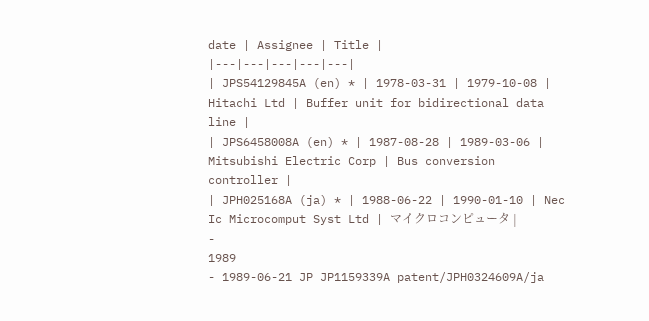date | Assignee | Title |
|---|---|---|---|---|
| JPS54129845A (en) * | 1978-03-31 | 1979-10-08 | Hitachi Ltd | Buffer unit for bidirectional data line |
| JPS6458008A (en) * | 1987-08-28 | 1989-03-06 | Mitsubishi Electric Corp | Bus conversion controller |
| JPH025168A (ja) * | 1988-06-22 | 1990-01-10 | Nec Ic Microcomput Syst Ltd | マイクロコンピュータ |
-
1989
- 1989-06-21 JP JP1159339A patent/JPH0324609A/ja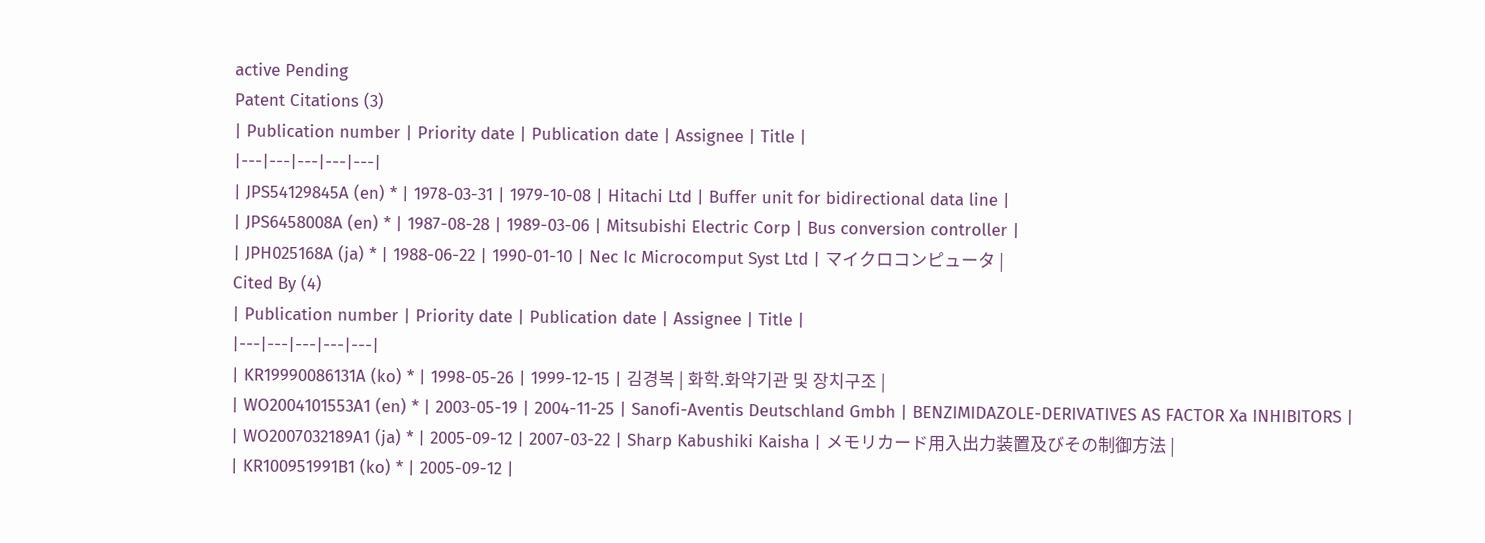active Pending
Patent Citations (3)
| Publication number | Priority date | Publication date | Assignee | Title |
|---|---|---|---|---|
| JPS54129845A (en) * | 1978-03-31 | 1979-10-08 | Hitachi Ltd | Buffer unit for bidirectional data line |
| JPS6458008A (en) * | 1987-08-28 | 1989-03-06 | Mitsubishi Electric Corp | Bus conversion controller |
| JPH025168A (ja) * | 1988-06-22 | 1990-01-10 | Nec Ic Microcomput Syst Ltd | マイクロコンピュータ |
Cited By (4)
| Publication number | Priority date | Publication date | Assignee | Title |
|---|---|---|---|---|
| KR19990086131A (ko) * | 1998-05-26 | 1999-12-15 | 김경복 | 화학.화약기관 및 장치구조 |
| WO2004101553A1 (en) * | 2003-05-19 | 2004-11-25 | Sanofi-Aventis Deutschland Gmbh | BENZIMIDAZOLE-DERIVATIVES AS FACTOR Xa INHIBITORS |
| WO2007032189A1 (ja) * | 2005-09-12 | 2007-03-22 | Sharp Kabushiki Kaisha | メモリカード用入出力装置及びその制御方法 |
| KR100951991B1 (ko) * | 2005-09-12 |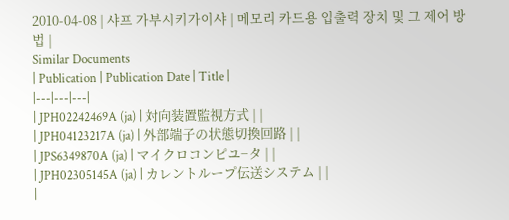2010-04-08 | 샤프 가부시키가이샤 | 메모리 카드용 입출력 장치 및 그 제어 방법 |
Similar Documents
| Publication | Publication Date | Title |
|---|---|---|
| JPH02242469A (ja) | 対向装置監視方式 | |
| JPH04123217A (ja) | 外部端子の状態切換回路 | |
| JPS6349870A (ja) | マイクロコンピユ−タ | |
| JPH02305145A (ja) | カレントループ伝送システム | |
|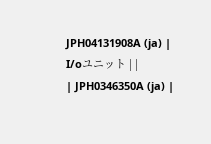JPH04131908A (ja) | I/oユニット | |
| JPH0346350A (ja) |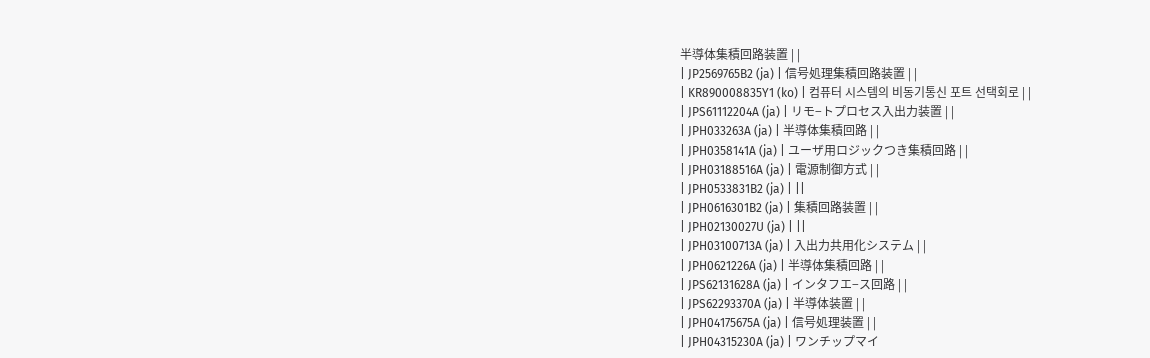半導体集積回路装置 | |
| JP2569765B2 (ja) | 信号処理集積回路装置 | |
| KR890008835Y1 (ko) | 컴퓨터 시스템의 비동기통신 포트 선택회로 | |
| JPS61112204A (ja) | リモ−トプロセス入出力装置 | |
| JPH033263A (ja) | 半導体集積回路 | |
| JPH0358141A (ja) | ユーザ用ロジックつき集積回路 | |
| JPH03188516A (ja) | 電源制御方式 | |
| JPH0533831B2 (ja) | ||
| JPH0616301B2 (ja) | 集積回路装置 | |
| JPH02130027U (ja) | ||
| JPH03100713A (ja) | 入出力共用化システム | |
| JPH0621226A (ja) | 半導体集積回路 | |
| JPS62131628A (ja) | インタフエ−ス回路 | |
| JPS62293370A (ja) | 半導体装置 | |
| JPH04175675A (ja) | 信号処理装置 | |
| JPH04315230A (ja) | ワンチップマイ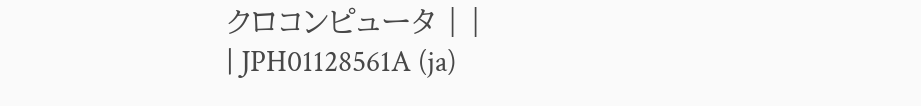クロコンピュータ | |
| JPH01128561A (ja)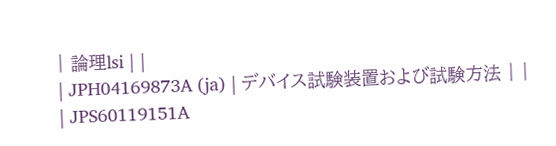| 論理lsi | |
| JPH04169873A (ja) | デバイス試験装置および試験方法 | |
| JPS60119151A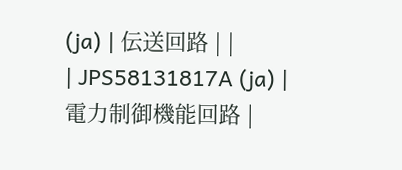(ja) | 伝送回路 | |
| JPS58131817A (ja) | 電力制御機能回路 |